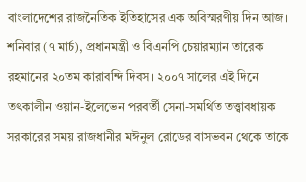বাংলাদেশের রাজনৈতিক ইতিহাসের এক অবিস্মরণীয় দিন আজ। শনিবার (৭ মার্চ), প্রধানমন্ত্রী ও বিএনপি চেয়ারম্যান তারেক রহমানের ২০তম কারাবন্দি দিবস। ২০০৭ সালের এই দিনে তৎকালীন ওয়ান-ইলেভেন পরবর্তী সেনা-সমর্থিত তত্ত্বাবধায়ক সরকারের সময় রাজধানীর মঈনুল রোডের বাসভবন থেকে তাকে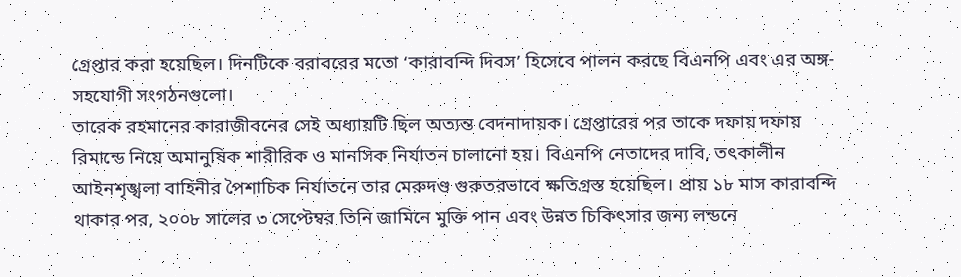গ্রেপ্তার করা হয়েছিল। দিনটিকে বরাবরের মতো ‘কারাবন্দি দিবস’ হিসেবে পালন করছে বিএনপি এবং এর অঙ্গ-সহযোগী সংগঠনগুলো।
তারেক রহমানের কারাজীবনের সেই অধ্যায়টি ছিল অত্যন্ত বেদনাদায়ক। গ্রেপ্তারের পর তাকে দফায় দফায় রিমান্ডে নিয়ে অমানুষিক শারীরিক ও মানসিক নির্যাতন চালানো হয়। বিএনপি নেতাদের দাবি, তৎকালীন আইনশৃঙ্খলা বাহিনীর পৈশাচিক নির্যাতনে তার মেরুদণ্ড গুরুতরভাবে ক্ষতিগ্রস্ত হয়েছিল। প্রায় ১৮ মাস কারাবন্দি থাকার পর, ২০০৮ সালের ৩ সেপ্টেম্বর তিনি জামিনে মুক্তি পান এবং উন্নত চিকিৎসার জন্য লন্ডনে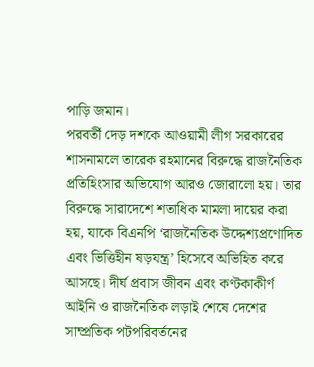পাড়ি জমান।
পরবর্তী দেড় দশকে আওয়ামী লীগ সরকারের শাসনামলে তারেক রহমানের বিরুদ্ধে রাজনৈতিক প্রতিহিংসার অভিযোগ আরও জোরালো হয়। তার বিরুদ্ধে সারাদেশে শতাধিক মামলা দায়ের করা হয়, যাকে বিএনপি ‘রাজনৈতিক উদ্দেশ্যপ্রণোদিত এবং ভিত্তিহীন ষড়যন্ত্র’ হিসেবে অভিহিত করে আসছে। দীর্ঘ প্রবাস জীবন এবং কণ্টকাকীর্ণ আইনি ও রাজনৈতিক লড়াই শেষে দেশের সাম্প্রতিক পটপরিবর্তনের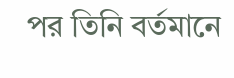পর তিনি বর্তমানে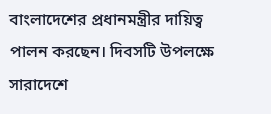বাংলাদেশের প্রধানমন্ত্রীর দায়িত্ব পালন করছেন। দিবসটি উপলক্ষে সারাদেশে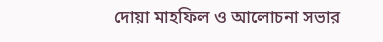দোয়া মাহফিল ও আলোচনা সভার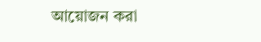আয়োজন করা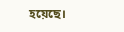হয়েছে।